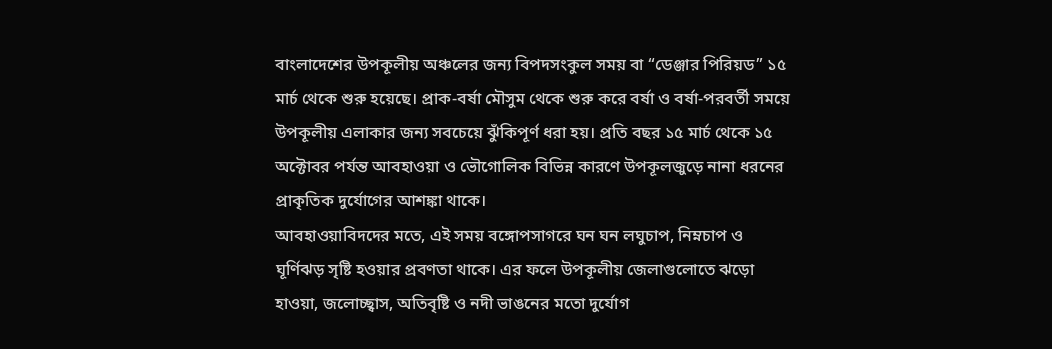বাংলাদেশের উপকূলীয় অঞ্চলের জন্য বিপদসংকুল সময় বা “ডেঞ্জার পিরিয়ড” ১৫ মার্চ থেকে শুরু হয়েছে। প্রাক-বর্ষা মৌসুম থেকে শুরু করে বর্ষা ও বর্ষা-পরবর্তী সময়ে উপকূলীয় এলাকার জন্য সবচেয়ে ঝুঁকিপূর্ণ ধরা হয়। প্রতি বছর ১৫ মার্চ থেকে ১৫ অক্টোবর পর্যন্ত আবহাওয়া ও ভৌগোলিক বিভিন্ন কারণে উপকূলজুড়ে নানা ধরনের প্রাকৃতিক দুর্যোগের আশঙ্কা থাকে।
আবহাওয়াবিদদের মতে, এই সময় বঙ্গোপসাগরে ঘন ঘন লঘুচাপ, নিম্নচাপ ও ঘূর্ণিঝড় সৃষ্টি হওয়ার প্রবণতা থাকে। এর ফলে উপকূলীয় জেলাগুলোতে ঝড়ো হাওয়া, জলোচ্ছ্বাস, অতিবৃষ্টি ও নদী ভাঙনের মতো দুর্যোগ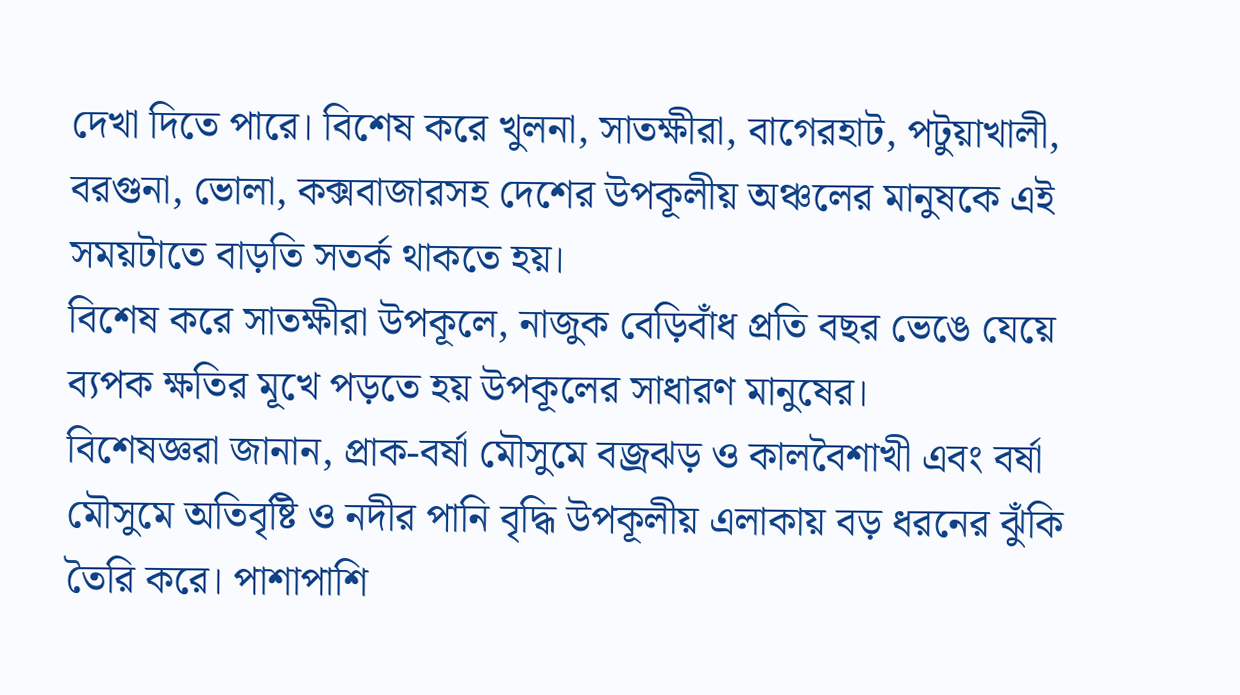দেখা দিতে পারে। বিশেষ করে খুলনা, সাতক্ষীরা, বাগেরহাট, পটুয়াখালী, বরগুনা, ভোলা, কক্সবাজারসহ দেশের উপকূলীয় অঞ্চলের মানুষকে এই সময়টাতে বাড়তি সতর্ক থাকতে হয়।
বিশেষ করে সাতক্ষীরা উপকূলে, নাজুক বেড়িবাঁধ প্রতি বছর ভেঙে যেয়ে ব্যপক ক্ষতির মূখে পড়তে হয় উপকূলের সাধারণ মানুষের।
বিশেষজ্ঞরা জানান, প্রাক-বর্ষা মৌসুমে বজ্রঝড় ও কালবৈশাখী এবং বর্ষা মৌসুমে অতিবৃষ্টি ও নদীর পানি বৃদ্ধি উপকূলীয় এলাকায় বড় ধরনের ঝুঁকি তৈরি করে। পাশাপাশি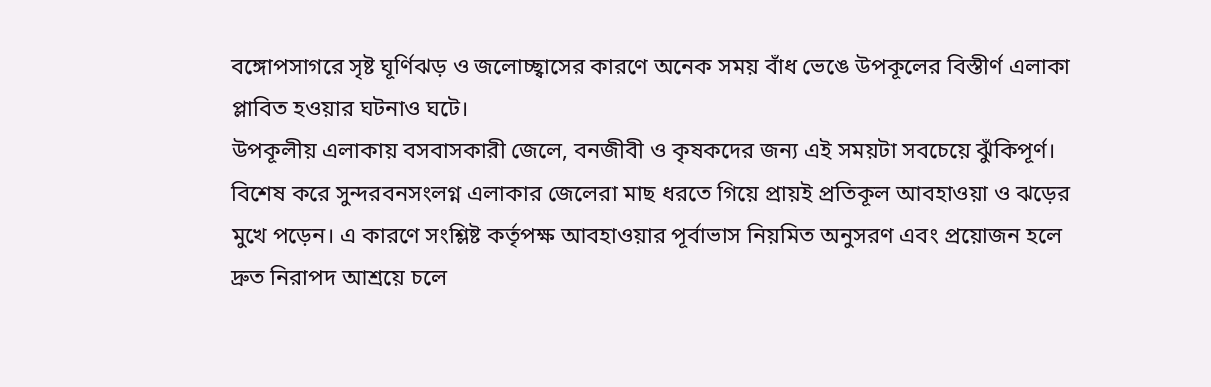বঙ্গোপসাগরে সৃষ্ট ঘূর্ণিঝড় ও জলোচ্ছ্বাসের কারণে অনেক সময় বাঁধ ভেঙে উপকূলের বিস্তীর্ণ এলাকা প্লাবিত হওয়ার ঘটনাও ঘটে।
উপকূলীয় এলাকায় বসবাসকারী জেলে, বনজীবী ও কৃষকদের জন্য এই সময়টা সবচেয়ে ঝুঁকিপূর্ণ। বিশেষ করে সুন্দরবনসংলগ্ন এলাকার জেলেরা মাছ ধরতে গিয়ে প্রায়ই প্রতিকূল আবহাওয়া ও ঝড়ের মুখে পড়েন। এ কারণে সংশ্লিষ্ট কর্তৃপক্ষ আবহাওয়ার পূর্বাভাস নিয়মিত অনুসরণ এবং প্রয়োজন হলে দ্রুত নিরাপদ আশ্রয়ে চলে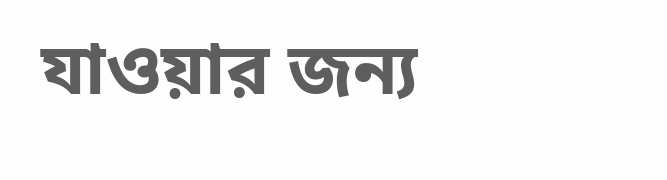যাওয়ার জন্য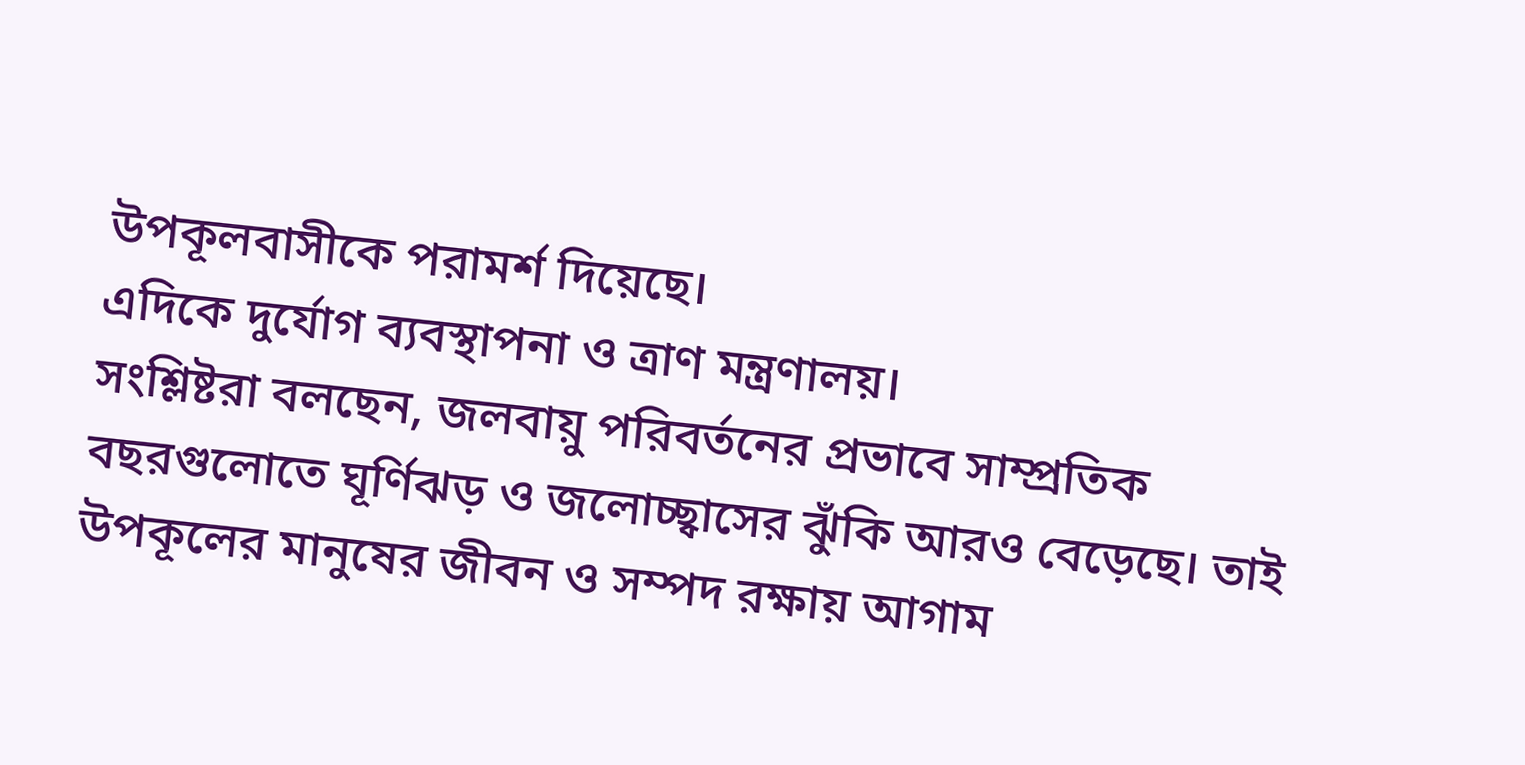উপকূলবাসীকে পরামর্শ দিয়েছে।
এদিকে দুর্যোগ ব্যবস্থাপনা ও ত্রাণ মন্ত্রণালয়।
সংশ্লিষ্টরা বলছেন, জলবায়ু পরিবর্তনের প্রভাবে সাম্প্রতিক বছরগুলোতে ঘূর্ণিঝড় ও জলোচ্ছ্বাসের ঝুঁকি আরও বেড়েছে। তাই উপকূলের মানুষের জীবন ও সম্পদ রক্ষায় আগাম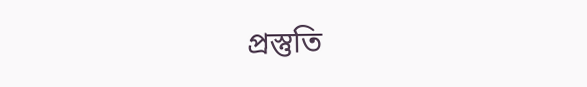প্রস্তুতি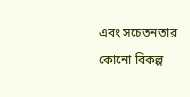এবং সচেতনতার কোনো বিকল্প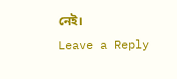নেই।
Leave a Reply